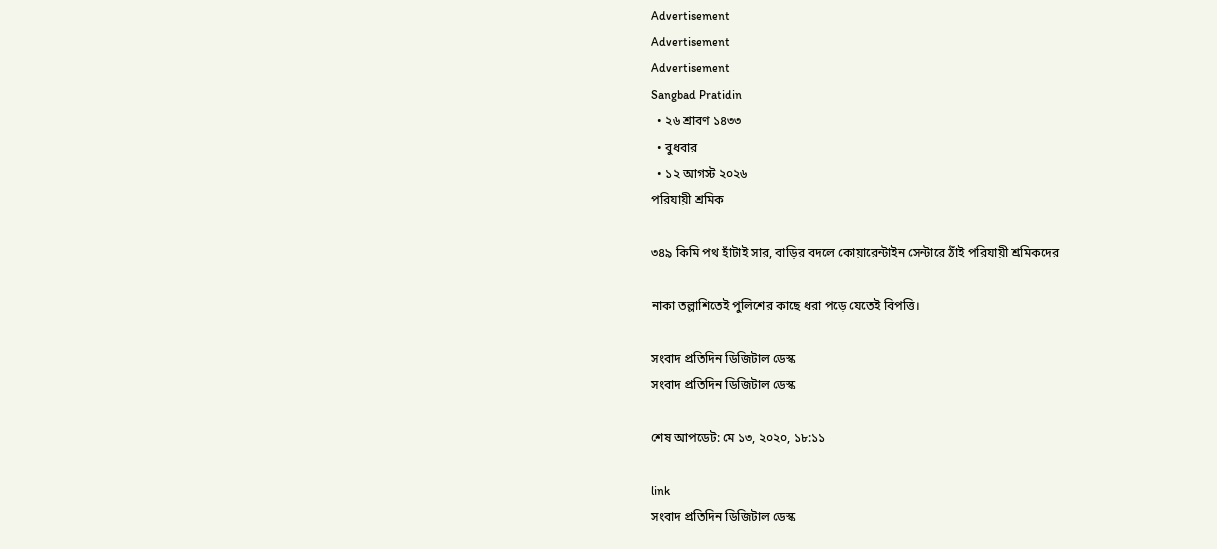Advertisement
Advertisement
Advertisement
Sangbad Pratidin
  • ২৬ শ্রাবণ ১৪৩৩
  • বুধবার
  • ১২ আগস্ট ২০২৬
পরিযায়ী শ্রমিক

৩৪৯ কিমি পথ হাঁটাই সার, বাড়ির বদলে কোয়ারেন্টাইন সেন্টারে ঠাঁই পরিযায়ী শ্রমিকদের

নাকা তল্লাশিতেই পুলিশের কাছে ধরা পড়ে যেতেই বিপত্তি।

সংবাদ প্রতিদিন ডিজিটাল ডেস্ক
সংবাদ প্রতিদিন ডিজিটাল ডেস্ক

শেষ আপডেট: মে ১৩, ২০২০, ১৮:১১

link
সংবাদ প্রতিদিন ডিজিটাল ডেস্ক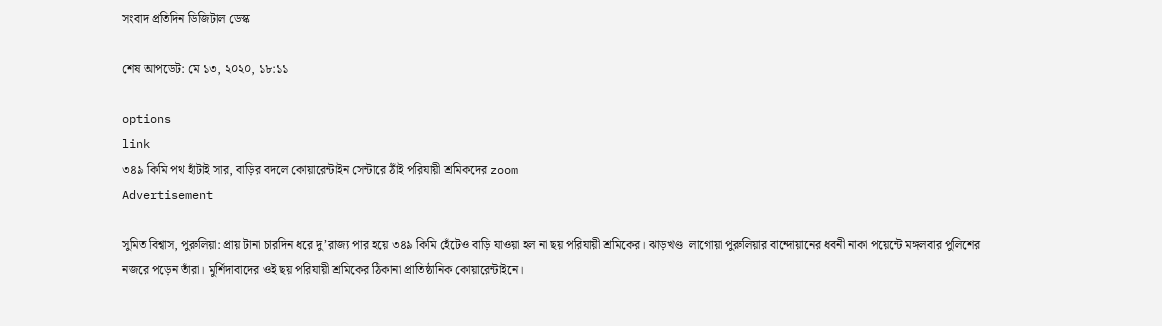সংবাদ প্রতিদিন ডিজিটাল ডেস্ক

শেষ আপডেট: মে ১৩, ২০২০, ১৮:১১

options
link
৩৪৯ কিমি পথ হাঁটাই সার, বাড়ির বদলে কোয়ারেন্টাইন সেন্টারে ঠাঁই পরিযায়ী শ্রমিকদের zoom
Advertisement

সুমিত বিশ্বাস, পুরুলিয়া: প্রায় টানা চারদিন ধরে দু’রাজ্য পার হয়ে ৩৪৯ কিমি হেঁটেও বাড়ি যাওয়া হল না ছয় পরিযায়ী শ্রমিকের। ঝাড়খণ্ড  লাগোয়া পুরুলিয়ার বান্দোয়ানের ধবনী নাকা পয়েন্টে মঙ্গলবার পুলিশের নজরে পড়েন তাঁরা। মুর্শিদাবাদের ওই ছয় পরিযায়ী শ্রমিকের ঠিকানা প্রাতিষ্ঠানিক কোয়ারেন্টাইনে।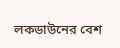লকডাউনের বেশ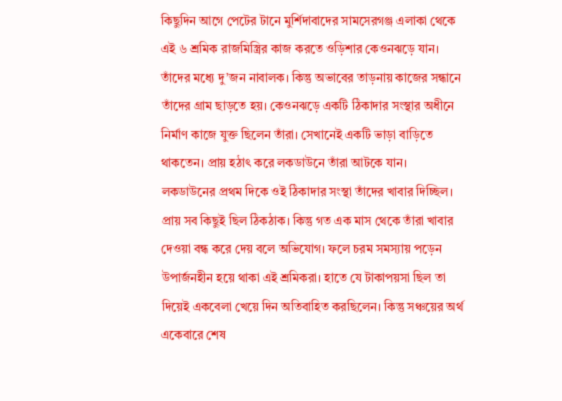কিছুদিন আগে পেটের টানে মুর্শিদাবাদের সামসেরগঞ্জ এলাকা থেকে এই ৬ শ্রমিক রাজমিস্ত্রির কাজ করতে ওড়িশার কেওনঝড়ে যান। তাঁদের মধ্যে দু’জন নাবালক। কিন্তু অভাবের তাড়নায় কাজের সন্ধানে তাঁদের গ্রাম ছাড়তে হয়। কেওনঝড়ে একটি ঠিকাদার সংস্থার অধীনে নির্মাণ কাজে যুক্ত ছিলেন তাঁরা। সেখানেই একটি ভাড়া বাড়িতে থাকতেন। প্রায় হঠাৎ করে লকডাউনে তাঁরা আটকে যান। লকডাউনের প্রথম দিকে ওই ঠিকাদার সংস্থা তাঁদের খাবার দিচ্ছিল। প্রায় সব কিছুই ছিল ঠিকঠাক। কিন্তু গত এক মাস থেকে তাঁরা খাবার দেওয়া বন্ধ করে দেয় বলে অভিযোগ। ফলে চরম সমস্যায় পড়েন উপার্জনহীন হয়ে থাকা এই শ্রমিকরা। হাতে যে টাকাপয়সা ছিল তা দিয়েই একবেলা খেয়ে দিন অতিবাহিত করছিলেন। কিন্তু সঞ্চয়ের অর্থ একেবারে শেষ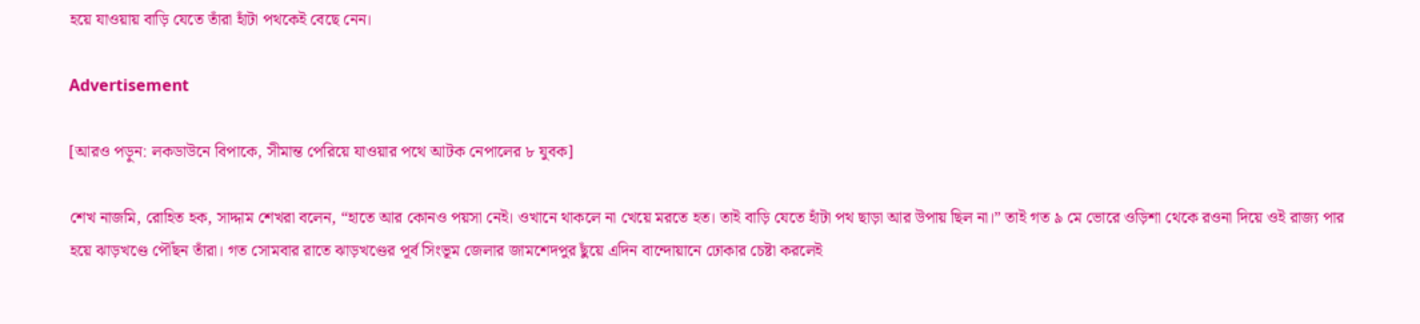হয়ে যাওয়ায় বাড়ি যেতে তাঁরা হাঁটা পথকেই বেছে নেন।

Advertisement

[আরও পড়ুন: লকডাউনে বিপাকে, সীমান্ত পেরিয়ে যাওয়ার পথে আটক নেপালের ৮ যুবক]

শেখ নাজমি, রোহিত হক, সাদ্দাম শেখরা বলেন, “হাতে আর কোনও পয়সা নেই। ওখানে থাকলে না খেয়ে মরতে হত। তাই বাড়ি যেতে হাঁটা পথ ছাড়া আর উপায় ছিল না।” তাই গত ৯ মে ভোরে ওড়িশা থেকে রওনা দিয়ে ওই রাজ্য পার হয়ে ঝাড়খণ্ডে পৌঁছন তাঁরা। গত সোমবার রাতে ঝাড়খণ্ডের পূর্ব সিংভূম জেলার জামশেদপুর ছুঁয়ে এদিন বান্দোয়ানে ঢোকার চেষ্টা করলেই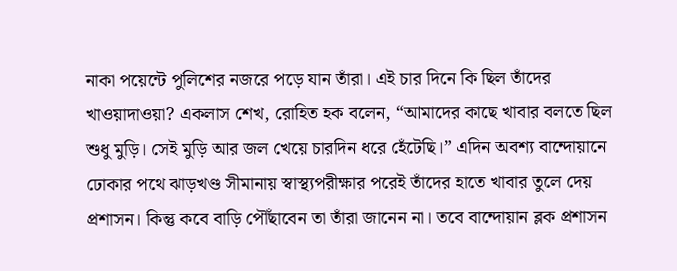নাকা পয়েন্টে পুলিশের নজরে পড়ে যান তাঁরা। এই চার দিনে কি ছিল তাঁদের খাওয়াদাওয়া? একলাস শেখ, রোহিত হক বলেন, “আমাদের কাছে খাবার বলতে ছিল শুধু মুড়ি। সেই মুড়ি আর জল খেয়ে চারদিন ধরে হেঁটেছি।” এদিন অবশ্য বান্দোয়ানে ঢোকার পথে ঝাড়খণ্ড সীমানায় স্বাস্থ্যপরীক্ষার পরেই তাঁদের হাতে খাবার তুলে দেয় প্রশাসন। কিন্তু কবে বাড়ি পৌঁছাবেন তা তাঁরা জানেন না। তবে বান্দোয়ান ব্লক প্রশাসন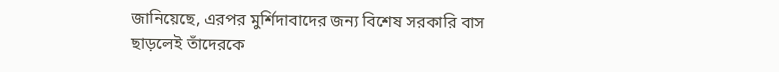জানিয়েছে, এরপর মুর্শিদাবাদের জন্য বিশেষ সরকারি বাস ছাড়লেই তাঁদেরকে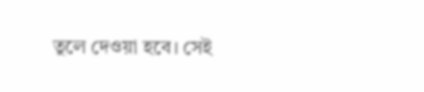তুলে দেওয়া হবে। সেই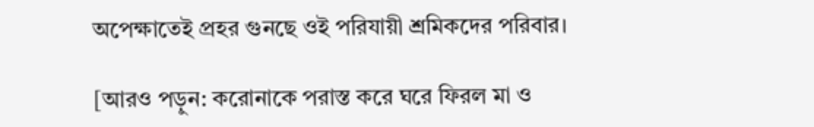অপেক্ষাতেই প্রহর গুনছে ওই পরিযায়ী শ্রমিকদের পরিবার।

[আরও পড়ুন: করোনাকে পরাস্ত করে ঘরে ফিরল মা ও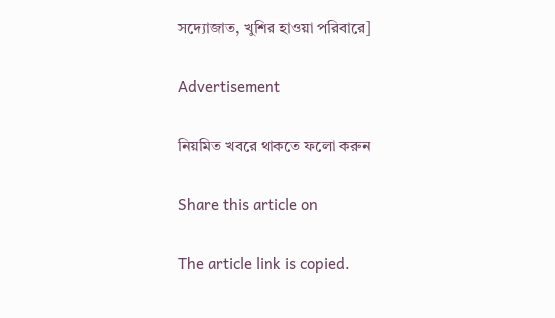সদ্যোজাত, খুশির হাওয়া পরিবারে]

Advertisement

নিয়মিত খবরে থাকতে ফলো করুন

Share this article on

The article link is copied.